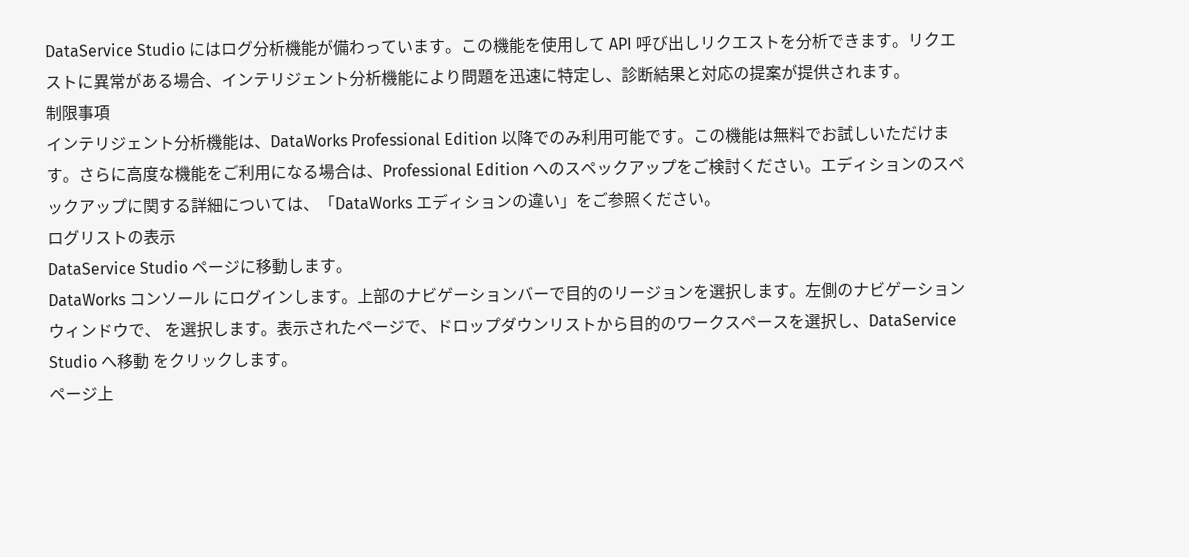DataService Studio にはログ分析機能が備わっています。この機能を使用して API 呼び出しリクエストを分析できます。リクエストに異常がある場合、インテリジェント分析機能により問題を迅速に特定し、診断結果と対応の提案が提供されます。
制限事項
インテリジェント分析機能は、DataWorks Professional Edition 以降でのみ利用可能です。この機能は無料でお試しいただけます。さらに高度な機能をご利用になる場合は、Professional Edition へのスペックアップをご検討ください。エディションのスペックアップに関する詳細については、「DataWorks エディションの違い」をご参照ください。
ログリストの表示
DataService Studio ページに移動します。
DataWorks コンソール にログインします。上部のナビゲーションバーで目的のリージョンを選択します。左側のナビゲーションウィンドウで、 を選択します。表示されたページで、ドロップダウンリストから目的のワークスペースを選択し、DataService Studio へ移動 をクリックします。
ページ上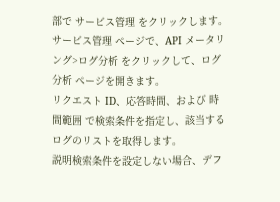部で サービス管理 をクリックします。サービス管理 ページで、API メータリング>ログ分析 をクリックして、ログ分析 ページを開きます。
リクエスト ID、応答時間、および 時間範囲 で検索条件を指定し、該当するログのリストを取得します。
説明検索条件を設定しない場合、デフ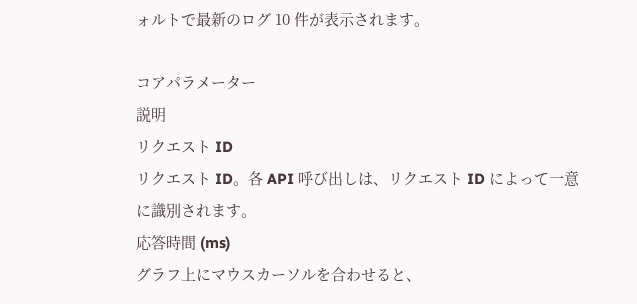ォルトで最新のログ 10 件が表示されます。

コアパラメーター
説明
リクエスト ID
リクエスト ID。各 API 呼び出しは、リクエスト ID によって一意に識別されます。
応答時間 (ms)
グラフ上にマウスカーソルを合わせると、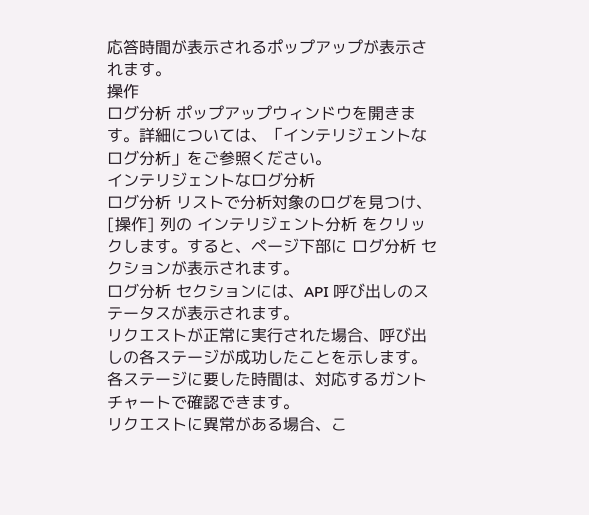応答時間が表示されるポップアップが表示されます。
操作
ログ分析 ポップアップウィンドウを開きます。詳細については、「インテリジェントなログ分析」をご参照ください。
インテリジェントなログ分析
ログ分析 リストで分析対象のログを見つけ、[操作] 列の インテリジェント分析 をクリックします。すると、ページ下部に ログ分析 セクションが表示されます。
ログ分析 セクションには、API 呼び出しのステータスが表示されます。
リクエストが正常に実行された場合、呼び出しの各ステージが成功したことを示します。各ステージに要した時間は、対応するガントチャートで確認できます。
リクエストに異常がある場合、こ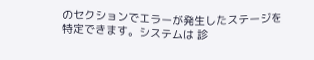のセクションでエラーが発生したステージを特定できます。システムは 診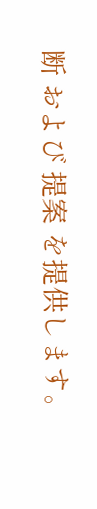断 および 提案 を提供します。